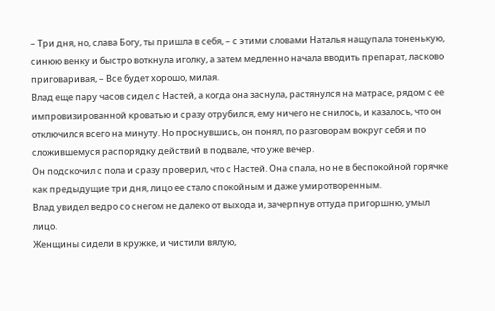– Три дня, но, слава Богу, ты пришла в себя, – с этими словами Наталья нащупала тоненькую, синюю венку и быстро воткнула иголку, а затем медленно начала вводить препарат, ласково приговаривая, – Все будет хорошо, милая.
Влад еще пару часов сидел с Настей, а когда она заснула, растянулся на матрасе, рядом с ее импровизированной кроватью и сразу отрубился, ему ничего не снилось, и казалось, что он отключился всего на минуту. Но проснувшись, он понял, по разговорам вокруг себя и по сложившемуся распорядку действий в подвале, что уже вечер.
Он подскочил с пола и сразу проверил, что с Настей. Она спала, но не в беспокойной горячке как предыдущие три дня, лицо ее стало спокойным и даже умиротворенным.
Влад увидел ведро со снегом не далеко от выхода и, зачерпнув оттуда пригоршню, умыл лицо.
Женщины сидели в кружке, и чистили вялую,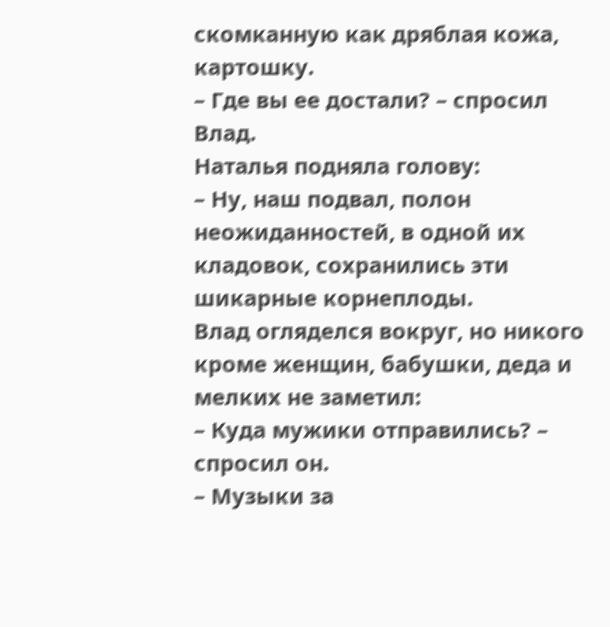скомканную как дряблая кожа, картошку.
– Где вы ее достали? – спросил Влад.
Наталья подняла голову:
– Ну, наш подвал, полон неожиданностей, в одной их кладовок, сохранились эти шикарные корнеплоды.
Влад огляделся вокруг, но никого кроме женщин, бабушки, деда и мелких не заметил:
– Куда мужики отправились? – спросил он.
– Музыки за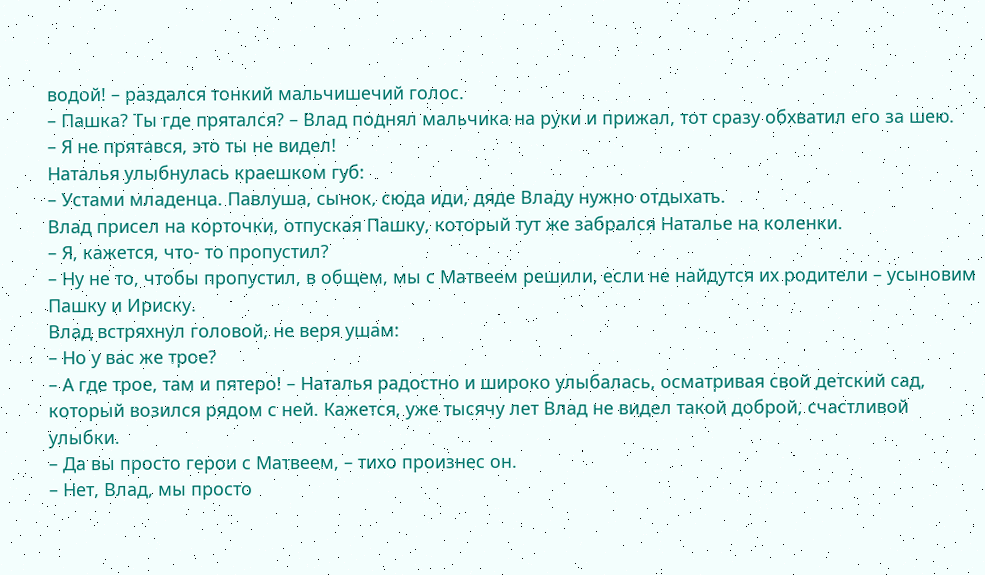водой! – раздался тонкий мальчишечий голос.
– Пашка? Ты где прятался? – Влад поднял мальчика на руки и прижал, тот сразу обхватил его за шею.
– Я не прятався, это ты не видел!
Наталья улыбнулась краешком губ:
– Устами младенца. Павлуша, сынок, сюда иди, дяде Владу нужно отдыхать.
Влад присел на корточки, отпуская Пашку, который тут же забрался Наталье на коленки.
– Я, кажется, что- то пропустил?
– Ну не то, чтобы пропустил, в общем, мы с Матвеем решили, если не найдутся их родители – усыновим Пашку и Ириску.
Влад встряхнул головой, не веря ушам:
– Но у вас же трое?
– А где трое, там и пятеро! – Наталья радостно и широко улыбалась, осматривая свой детский сад, который возился рядом с ней. Кажется, уже тысячу лет Влад не видел такой доброй, счастливой улыбки.
– Да вы просто герои с Матвеем, – тихо произнес он.
– Нет, Влад, мы просто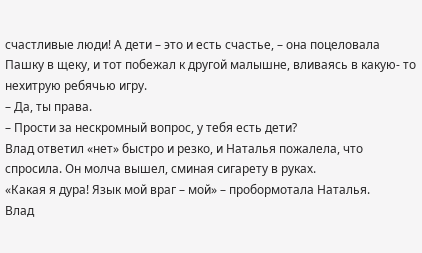счастливые люди! А дети – это и есть счастье, – она поцеловала Пашку в щеку, и тот побежал к другой малышне, вливаясь в какую- то нехитрую ребячью игру.
– Да, ты права.
– Прости за нескромный вопрос, у тебя есть дети?
Влад ответил «нет» быстро и резко, и Наталья пожалела, что спросила. Он молча вышел, сминая сигарету в руках.
«Какая я дура! Язык мой враг – мой» – пробормотала Наталья.
Влад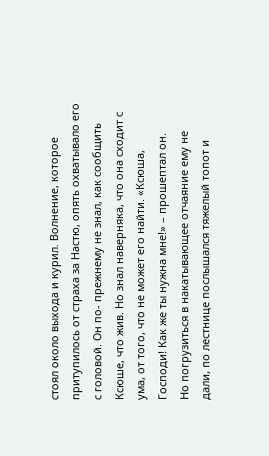стоял около выхода и курил. Волнение, которое притупилось от страха за Настю, опять охватывало его с головой. Он по- прежнему не знал, как сообщить Ксюше, что жив. Но знал наверняка, что она сходит с ума, от того, что не может его найти. «Ксюша, Господи! Как же ты нужна мне!» – прошептал он.
Но погрузиться в накатывающее отчаяние ему не дали, по лестнице послышался тяжелый топот и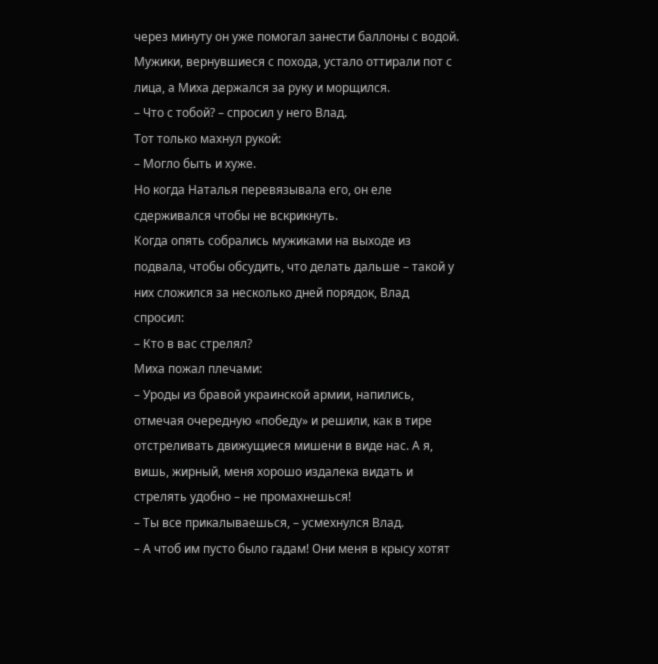через минуту он уже помогал занести баллоны с водой.
Мужики, вернувшиеся с похода, устало оттирали пот с лица, а Миха держался за руку и морщился.
– Что с тобой? – спросил у него Влад.
Тот только махнул рукой:
– Могло быть и хуже.
Но когда Наталья перевязывала его, он еле сдерживался чтобы не вскрикнуть.
Когда опять собрались мужиками на выходе из подвала, чтобы обсудить, что делать дальше – такой у них сложился за несколько дней порядок, Влад спросил:
– Кто в вас стрелял?
Миха пожал плечами:
– Уроды из бравой украинской армии, напились, отмечая очередную «победу» и решили, как в тире отстреливать движущиеся мишени в виде нас. А я, вишь, жирный, меня хорошо издалека видать и стрелять удобно – не промахнешься!
– Ты все прикалываешься, – усмехнулся Влад.
– А чтоб им пусто было гадам! Они меня в крысу хотят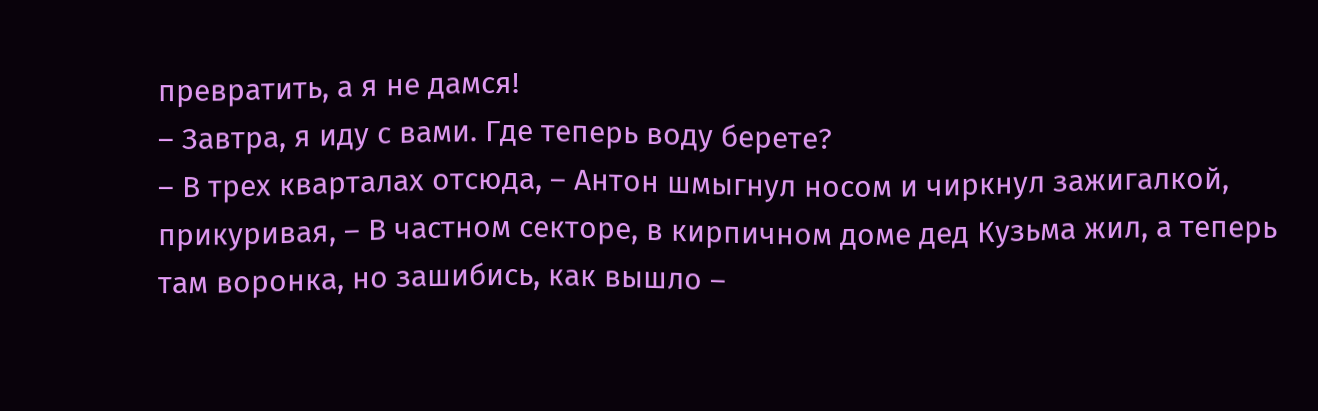превратить, а я не дамся!
– Завтра, я иду с вами. Где теперь воду берете?
– В трех кварталах отсюда, – Антон шмыгнул носом и чиркнул зажигалкой, прикуривая, – В частном секторе, в кирпичном доме дед Кузьма жил, а теперь там воронка, но зашибись, как вышло –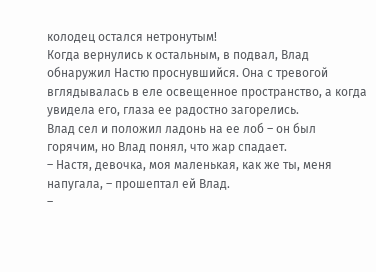колодец остался нетронутым!
Когда вернулись к остальным, в подвал, Влад обнаружил Настю проснувшийся. Она с тревогой вглядывалась в еле освещенное пространство, а когда увидела его, глаза ее радостно загорелись.
Влад сел и положил ладонь на ее лоб – он был горячим, но Влад понял, что жар спадает.
– Настя, девочка, моя маленькая, как же ты, меня напугала, – прошептал ей Влад.
–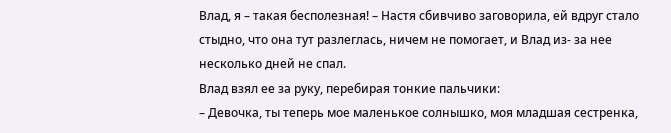Влад, я – такая бесполезная! – Настя сбивчиво заговорила, ей вдруг стало стыдно, что она тут разлеглась, ничем не помогает, и Влад из- за нее несколько дней не спал.
Влад взял ее за руку, перебирая тонкие пальчики:
– Девочка, ты теперь мое маленькое солнышко, моя младшая сестренка,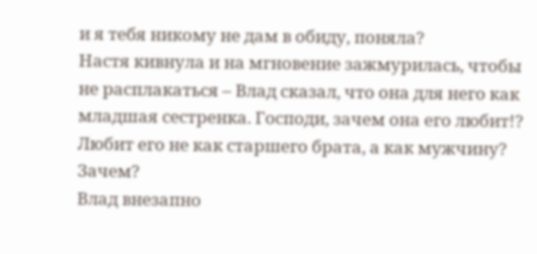и я тебя никому не дам в обиду, поняла?
Настя кивнула и на мгновение зажмурилась, чтобы не расплакаться – Влад сказал, что она для него как младшая сестренка. Господи, зачем она его любит!? Любит его не как старшего брата, а как мужчину? Зачем?
Влад внезапно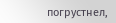погрустнел,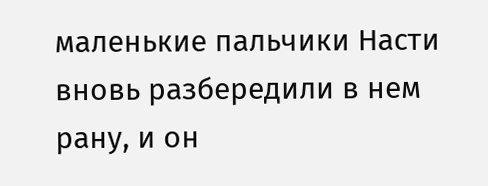маленькие пальчики Насти вновь разбередили в нем рану, и он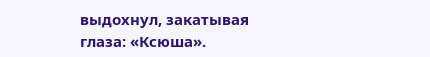выдохнул, закатывая глаза: «Ксюша».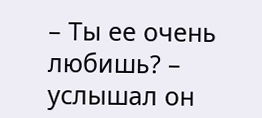– Ты ее очень любишь? – услышал он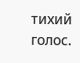тихий голос.